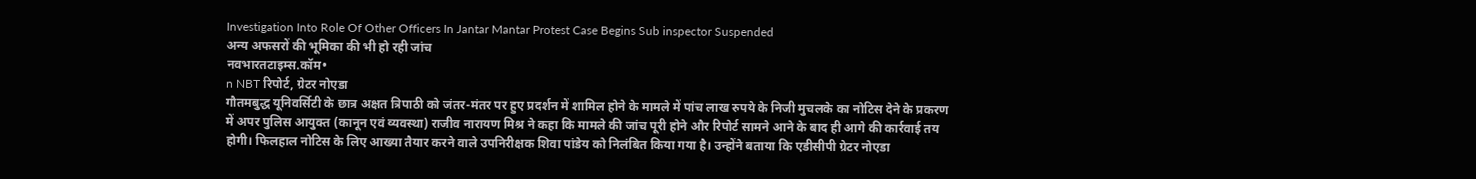Investigation Into Role Of Other Officers In Jantar Mantar Protest Case Begins Sub inspector Suspended
अन्य अफसरों की भूमिका की भी हो रही जांच
नवभारतटाइम्स.कॉम•
n NBT रिपोर्ट, ग्रेटर नोएडा
गौतमबुद्ध यूनिवर्सिटी के छात्र अक्षत त्रिपाठी को जंतर-मंतर पर हुए प्रदर्शन में शामिल होने के मामले में पांच लाख रुपये के निजी मुचलके का नोटिस देने के प्रकरण में अपर पुलिस आयुक्त (कानून एवं व्यवस्था) राजीव नारायण मिश्र ने कहा कि मामले की जांच पूरी होने और रिपोर्ट सामने आने के बाद ही आगे की कार्रवाई तय होगी। फिलहाल नोटिस के लिए आख्या तैयार करने वाले उपनिरीक्षक शिवा पांडेय को निलंबित किया गया है। उन्होंने बताया कि एडीसीपी ग्रेटर नोएडा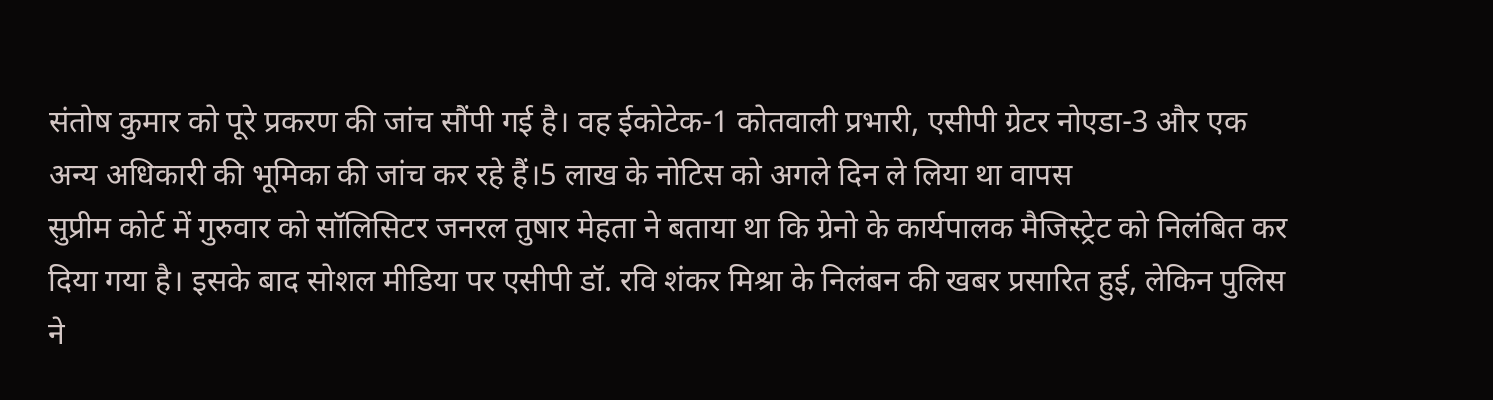संतोष कुमार को पूरे प्रकरण की जांच सौंपी गई है। वह ईकोटेक-1 कोतवाली प्रभारी, एसीपी ग्रेटर नोएडा-3 और एक अन्य अधिकारी की भूमिका की जांच कर रहे हैं।5 लाख के नोटिस को अगले दिन ले लिया था वापस
सुप्रीम कोर्ट में गुरुवार को सॉलिसिटर जनरल तुषार मेहता ने बताया था कि ग्रेनो के कार्यपालक मैजिस्ट्रेट को निलंबित कर दिया गया है। इसके बाद सोशल मीडिया पर एसीपी डॉ. रवि शंकर मिश्रा के निलंबन की खबर प्रसारित हुई, लेकिन पुलिस ने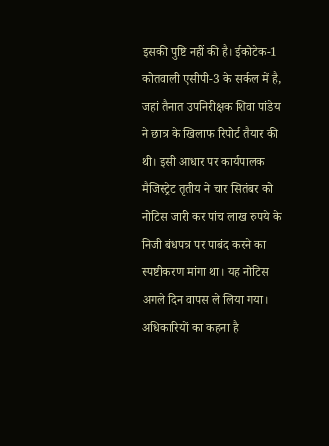इसकी पुष्टि नहीं की है। ईकोटेक-1 कोतवाली एसीपी-3 के सर्कल में है, जहां तैनात उपनिरीक्षक शिवा पांडेय ने छात्र के खिलाफ रिपोर्ट तैयार की थी। इसी आधार पर कार्यपालक मैजिस्ट्रेट तृतीय ने चार सितंबर को नोटिस जारी कर पांच लाख रुपये के निजी बंधपत्र पर पाबंद करने का स्पष्टीकरण मांगा था। यह नोटिस अगले दिन वापस ले लिया गया। अधिकारियों का कहना है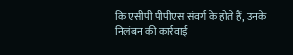कि एसीपी पीपीएस संवर्ग के होते हैं, उनके निलंबन की कार्रवाई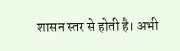शासन स्तर से होती है। अभी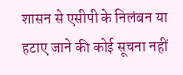शासन से एसीपी के निलंबन या हटाए जाने की कोई सूचना नहीं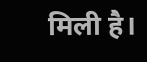मिली है।